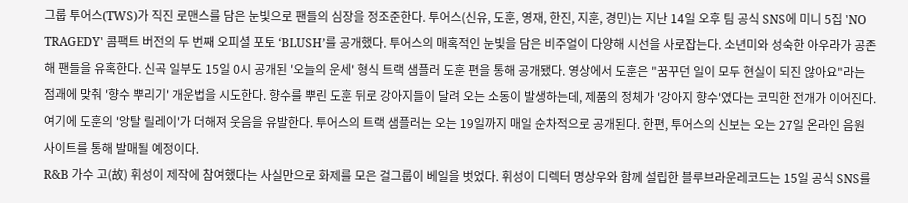그룹 투어스(TWS)가 직진 로맨스를 담은 눈빛으로 팬들의 심장을 정조준한다. 투어스(신유, 도훈, 영재, 한진, 지훈, 경민)는 지난 14일 오후 팀 공식 SNS에 미니 5집 'NO TRAGEDY' 콤팩트 버전의 두 번째 오피셜 포토 ‘BLUSH’를 공개했다. 투어스의 매혹적인 눈빛을 담은 비주얼이 다양해 시선을 사로잡는다. 소년미와 성숙한 아우라가 공존해 팬들을 유혹한다. 신곡 일부도 15일 0시 공개된 '오늘의 운세' 형식 트랙 샘플러 도훈 편을 통해 공개됐다. 영상에서 도훈은 "꿈꾸던 일이 모두 현실이 되진 않아요"라는 점괘에 맞춰 '향수 뿌리기' 개운법을 시도한다. 향수를 뿌린 도훈 뒤로 강아지들이 달려 오는 소동이 발생하는데, 제품의 정체가 '강아지 향수'였다는 코믹한 전개가 이어진다. 여기에 도훈의 '앙탈 릴레이'가 더해져 웃음을 유발한다. 투어스의 트랙 샘플러는 오는 19일까지 매일 순차적으로 공개된다. 한편, 투어스의 신보는 오는 27일 온라인 음원 사이트를 통해 발매될 예정이다.
R&B 가수 고(故) 휘성이 제작에 참여했다는 사실만으로 화제를 모은 걸그룹이 베일을 벗었다. 휘성이 디렉터 명상우와 함께 설립한 블루브라운레코드는 15일 공식 SNS를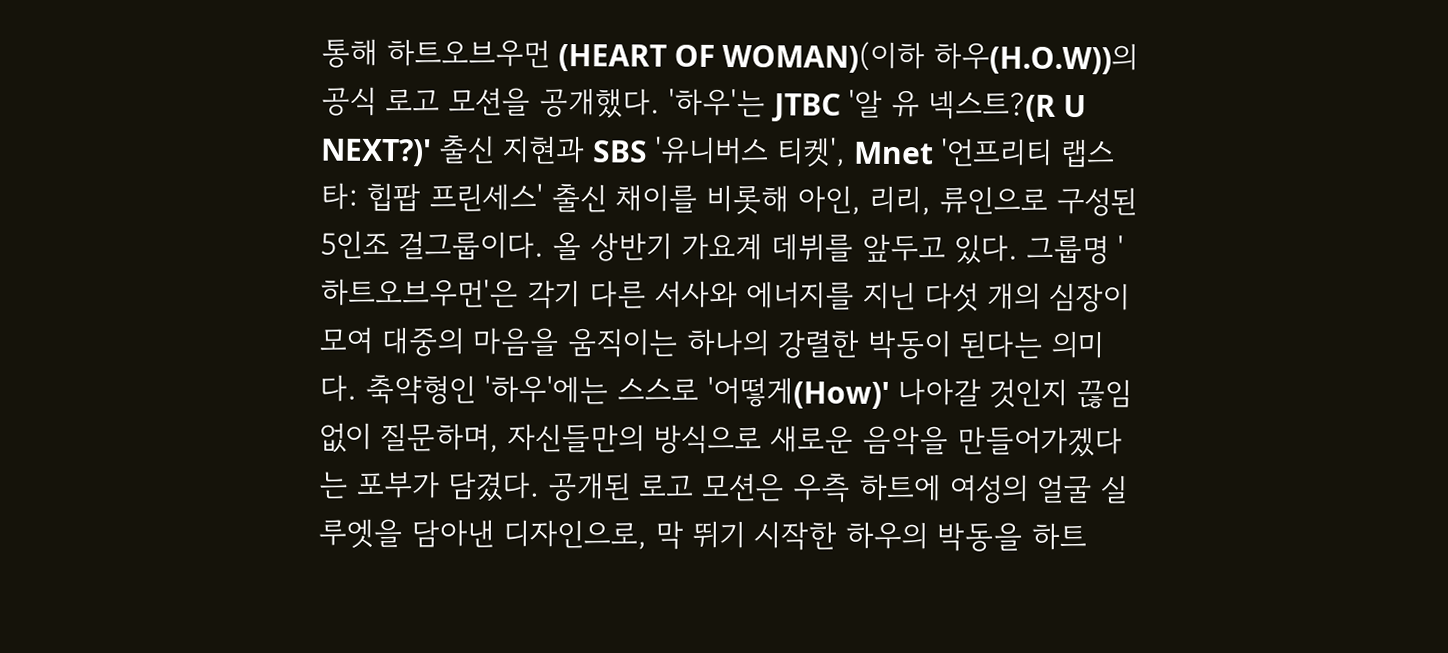통해 하트오브우먼 (HEART OF WOMAN)(이하 하우(H.O.W))의 공식 로고 모션을 공개했다. '하우'는 JTBC '알 유 넥스트?(R U NEXT?)' 출신 지현과 SBS '유니버스 티켓', Mnet '언프리티 랩스타: 힙팝 프린세스' 출신 채이를 비롯해 아인, 리리, 류인으로 구성된 5인조 걸그룹이다. 올 상반기 가요계 데뷔를 앞두고 있다. 그룹명 '하트오브우먼'은 각기 다른 서사와 에너지를 지닌 다섯 개의 심장이 모여 대중의 마음을 움직이는 하나의 강렬한 박동이 된다는 의미다. 축약형인 '하우'에는 스스로 '어떻게(How)' 나아갈 것인지 끊임없이 질문하며, 자신들만의 방식으로 새로운 음악을 만들어가겠다는 포부가 담겼다. 공개된 로고 모션은 우측 하트에 여성의 얼굴 실루엣을 담아낸 디자인으로, 막 뛰기 시작한 하우의 박동을 하트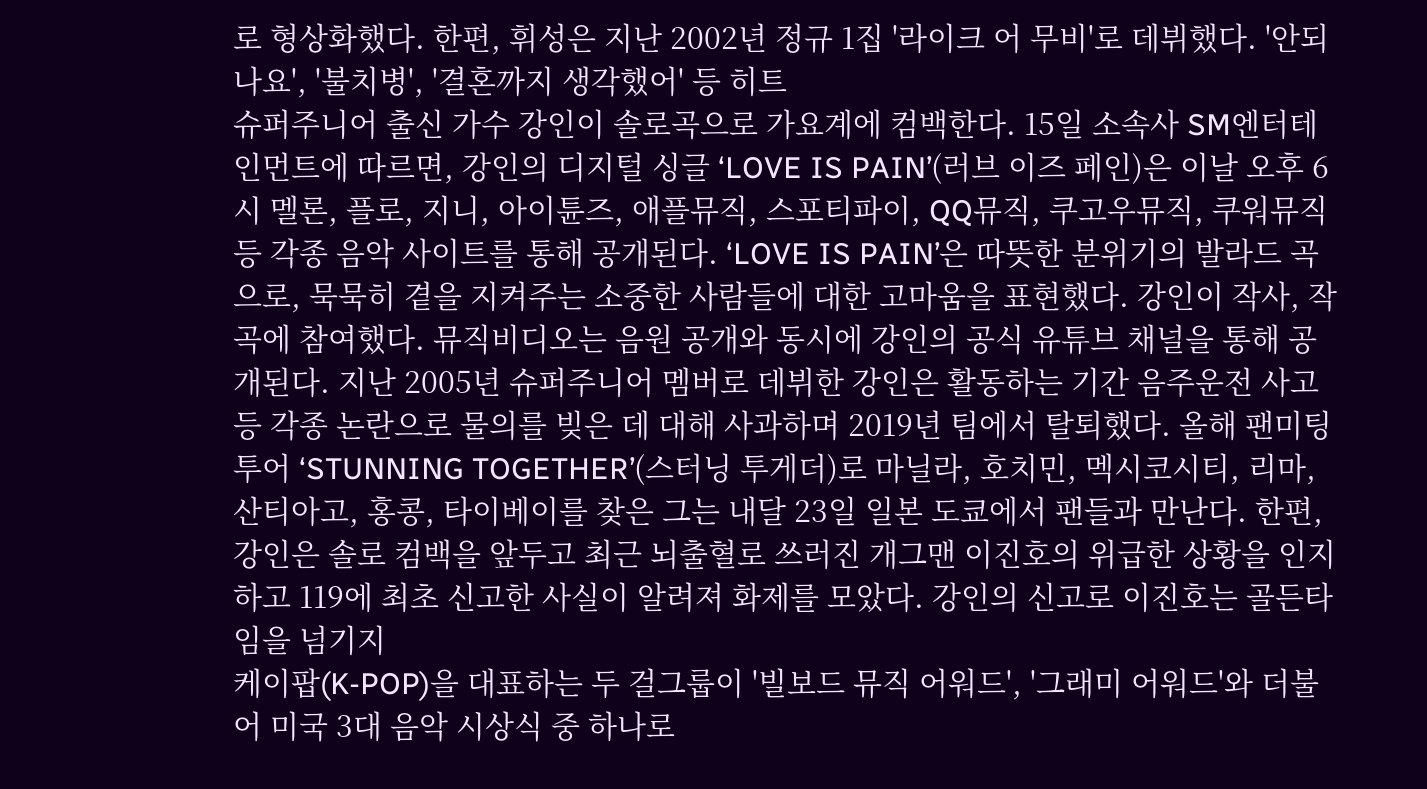로 형상화했다. 한편, 휘성은 지난 2002년 정규 1집 '라이크 어 무비'로 데뷔했다. '안되나요', '불치병', '결혼까지 생각했어' 등 히트
슈퍼주니어 출신 가수 강인이 솔로곡으로 가요계에 컴백한다. 15일 소속사 SM엔터테인먼트에 따르면, 강인의 디지털 싱글 ‘LOVE IS PAIN’(러브 이즈 페인)은 이날 오후 6시 멜론, 플로, 지니, 아이튠즈, 애플뮤직, 스포티파이, QQ뮤직, 쿠고우뮤직, 쿠워뮤직 등 각종 음악 사이트를 통해 공개된다. ‘LOVE IS PAIN’은 따뜻한 분위기의 발라드 곡으로, 묵묵히 곁을 지켜주는 소중한 사람들에 대한 고마움을 표현했다. 강인이 작사, 작곡에 참여했다. 뮤직비디오는 음원 공개와 동시에 강인의 공식 유튜브 채널을 통해 공개된다. 지난 2005년 슈퍼주니어 멤버로 데뷔한 강인은 활동하는 기간 음주운전 사고 등 각종 논란으로 물의를 빚은 데 대해 사과하며 2019년 팀에서 탈퇴했다. 올해 팬미팅 투어 ‘STUNNING TOGETHER’(스터닝 투게더)로 마닐라, 호치민, 멕시코시티, 리마, 산티아고, 홍콩, 타이베이를 찾은 그는 내달 23일 일본 도쿄에서 팬들과 만난다. 한편, 강인은 솔로 컴백을 앞두고 최근 뇌출혈로 쓰러진 개그맨 이진호의 위급한 상황을 인지하고 119에 최초 신고한 사실이 알려져 화제를 모았다. 강인의 신고로 이진호는 골든타임을 넘기지
케이팝(K-POP)을 대표하는 두 걸그룹이 '빌보드 뮤직 어워드', '그래미 어워드'와 더불어 미국 3대 음악 시상식 중 하나로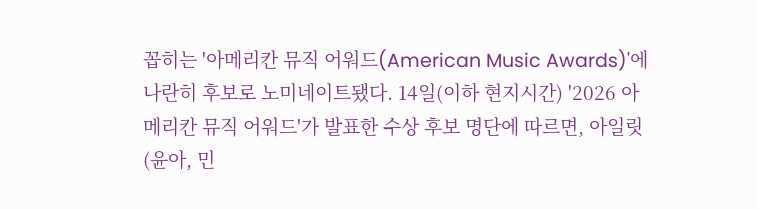꼽히는 '아메리칸 뮤직 어워드(American Music Awards)'에 나란히 후보로 노미네이트됐다. 14일(이하 현지시간) '2026 아메리칸 뮤직 어워드'가 발표한 수상 후보 명단에 따르면, 아일릿(윤아, 민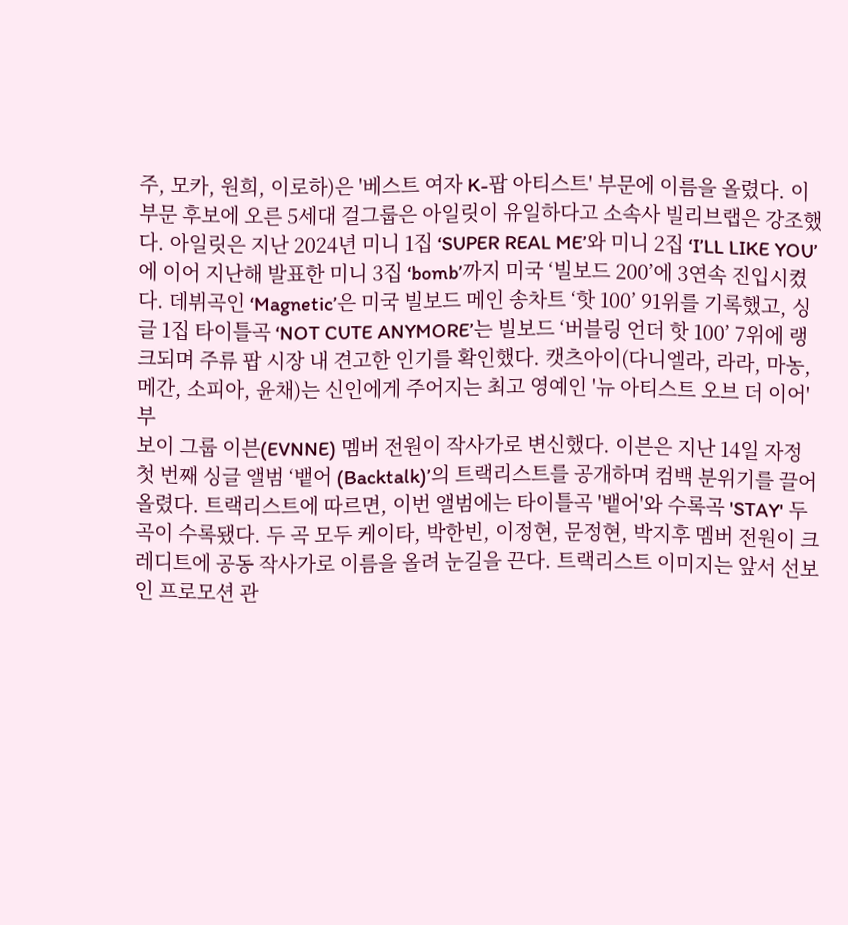주, 모카, 원희, 이로하)은 '베스트 여자 K-팝 아티스트' 부문에 이름을 올렸다. 이 부문 후보에 오른 5세대 걸그룹은 아일릿이 유일하다고 소속사 빌리브랩은 강조했다. 아일릿은 지난 2024년 미니 1집 ‘SUPER REAL ME’와 미니 2집 ‘I’LL LIKE YOU’에 이어 지난해 발표한 미니 3집 ‘bomb’까지 미국 ‘빌보드 200’에 3연속 진입시켰다. 데뷔곡인 ‘Magnetic’은 미국 빌보드 메인 송차트 ‘핫 100’ 91위를 기록했고, 싱글 1집 타이틀곡 ‘NOT CUTE ANYMORE’는 빌보드 ‘버블링 언더 핫 100’ 7위에 랭크되며 주류 팝 시장 내 견고한 인기를 확인했다. 캣츠아이(다니엘라, 라라, 마농, 메간, 소피아, 윤채)는 신인에게 주어지는 최고 영예인 '뉴 아티스트 오브 더 이어' 부
보이 그룹 이븐(EVNNE) 멤버 전원이 작사가로 변신했다. 이븐은 지난 14일 자정 첫 번째 싱글 앨범 ‘뱉어 (Backtalk)’의 트랙리스트를 공개하며 컴백 분위기를 끌어올렸다. 트랙리스트에 따르면, 이번 앨범에는 타이틀곡 '뱉어'와 수록곡 'STAY' 두 곡이 수록됐다. 두 곡 모두 케이타, 박한빈, 이정현, 문정현, 박지후 멤버 전원이 크레디트에 공동 작사가로 이름을 올려 눈길을 끈다. 트랙리스트 이미지는 앞서 선보인 프로모션 관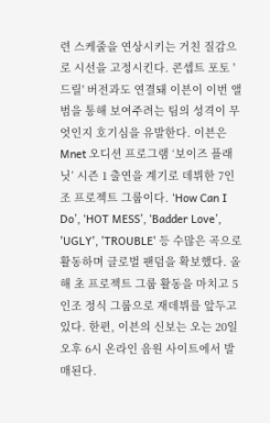련 스케줄을 연상시키는 거친 질감으로 시선을 고정시킨다. 콘셉트 포토 '드릴' 버전과도 연결돼 이븐이 이번 앨범을 통해 보여주려는 팀의 성격이 무엇인지 호기심을 유발한다. 이븐은 Mnet 오디션 프로그램 ‘보이즈 플래닛’ 시즌 1 출연을 계기로 데뷔한 7인조 프로젝트 그룹이다. ‘How Can I Do’, ‘HOT MESS’, ‘Badder Love’, 'UGLY', 'TROUBLE' 등 수많은 곡으로 활동하며 글로벌 팬덤을 확보했다. 올해 초 프로젝트 그룹 활동을 마치고 5인조 정식 그룹으로 재데뷔를 앞두고 있다. 한편, 이븐의 신보는 오는 20일 오후 6시 온라인 음원 사이트에서 발매된다.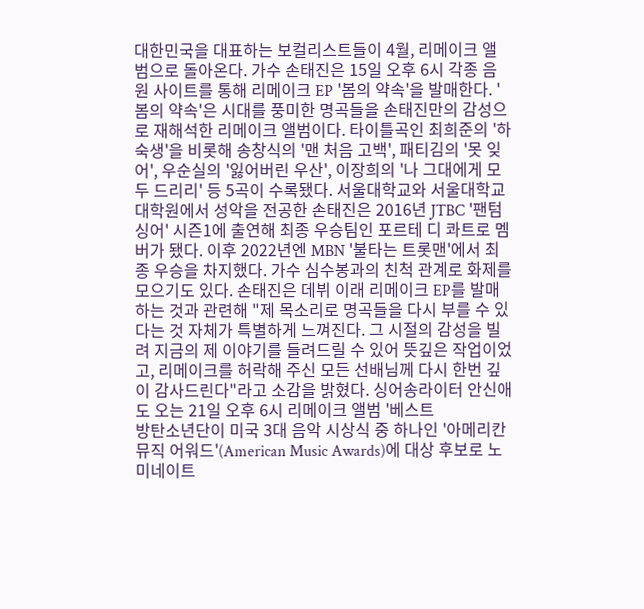대한민국을 대표하는 보컬리스트들이 4월, 리메이크 앨범으로 돌아온다. 가수 손태진은 15일 오후 6시 각종 음원 사이트를 통해 리메이크 EP '봄의 약속'을 발매한다. '봄의 약속'은 시대를 풍미한 명곡들을 손태진만의 감성으로 재해석한 리메이크 앨범이다. 타이틀곡인 최희준의 '하숙생'을 비롯해 송창식의 '맨 처음 고백', 패티김의 '못 잊어', 우순실의 '잃어버린 우산', 이장희의 '나 그대에게 모두 드리리' 등 5곡이 수록됐다. 서울대학교와 서울대학교 대학원에서 성악을 전공한 손태진은 2016년 JTBC '팬텀싱어' 시즌1에 출연해 최종 우승팀인 포르테 디 콰트로 멤버가 됐다. 이후 2022년엔 MBN '불타는 트롯맨'에서 최종 우승을 차지했다. 가수 심수봉과의 친척 관계로 화제를 모으기도 있다. 손태진은 데뷔 이래 리메이크 EP를 발매하는 것과 관련해 "제 목소리로 명곡들을 다시 부를 수 있다는 것 자체가 특별하게 느껴진다. 그 시절의 감성을 빌려 지금의 제 이야기를 들려드릴 수 있어 뜻깊은 작업이었고, 리메이크를 허락해 주신 모든 선배님께 다시 한번 깊이 감사드린다"라고 소감을 밝혔다. 싱어송라이터 안신애도 오는 21일 오후 6시 리메이크 앨범 '베스트
방탄소년단이 미국 3대 음악 시상식 중 하나인 '아메리칸 뮤직 어워드'(American Music Awards)에 대상 후보로 노미네이트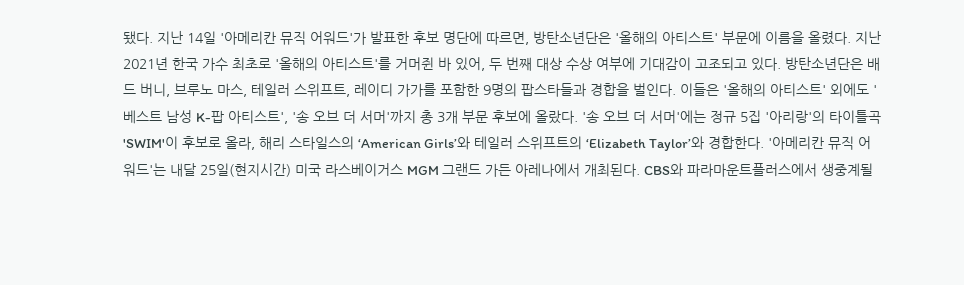됐다. 지난 14일 '아메리칸 뮤직 어워드'가 발표한 후보 명단에 따르면, 방탄소년단은 '올해의 아티스트' 부문에 이름을 올렸다. 지난 2021년 한국 가수 최초로 '올해의 아티스트'를 거머쥔 바 있어, 두 번째 대상 수상 여부에 기대감이 고조되고 있다. 방탄소년단은 배드 버니, 브루노 마스, 테일러 스위프트, 레이디 가가를 포함한 9명의 팝스타들과 경합을 벌인다. 이들은 '올해의 아티스트' 외에도 '베스트 남성 K-팝 아티스트', '송 오브 더 서머'까지 총 3개 부문 후보에 올랐다. '송 오브 더 서머'에는 정규 5집 '아리랑'의 타이틀곡 'SWIM'이 후보로 올라, 해리 스타일스의 ‘American Girls’와 테일러 스위프트의 ‘Elizabeth Taylor’와 경합한다. '아메리칸 뮤직 어워드'는 내달 25일(현지시간) 미국 라스베이거스 MGM 그랜드 가든 아레나에서 개최된다. CBS와 파라마운트플러스에서 생중계될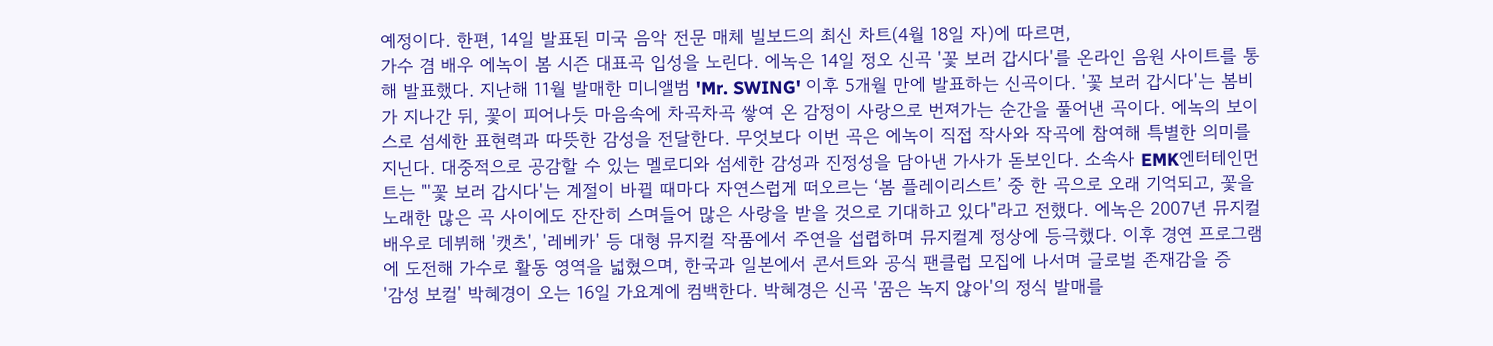예정이다. 한편, 14일 발표된 미국 음악 전문 매체 빌보드의 최신 차트(4월 18일 자)에 따르면,
가수 겸 배우 에녹이 봄 시즌 대표곡 입성을 노린다. 에녹은 14일 정오 신곡 '꽃 보러 갑시다'를 온라인 음원 사이트를 통해 발표했다. 지난해 11월 발매한 미니앨범 'Mr. SWING' 이후 5개월 만에 발표하는 신곡이다. '꽃 보러 갑시다'는 봄비가 지나간 뒤, 꽃이 피어나듯 마음속에 차곡차곡 쌓여 온 감정이 사랑으로 번져가는 순간을 풀어낸 곡이다. 에녹의 보이스로 섬세한 표현력과 따뜻한 감성을 전달한다. 무엇보다 이번 곡은 에녹이 직접 작사와 작곡에 참여해 특별한 의미를 지닌다. 대중적으로 공감할 수 있는 멜로디와 섬세한 감성과 진정성을 담아낸 가사가 돋보인다. 소속사 EMK엔터테인먼트는 "'꽃 보러 갑시다'는 계절이 바뀔 때마다 자연스럽게 떠오르는 ‘봄 플레이리스트’ 중 한 곡으로 오래 기억되고, 꽃을 노래한 많은 곡 사이에도 잔잔히 스며들어 많은 사랑을 받을 것으로 기대하고 있다"라고 전했다. 에녹은 2007년 뮤지컬 배우로 데뷔해 '캣츠', '레베카' 등 대형 뮤지컬 작품에서 주연을 섭렵하며 뮤지컬계 정상에 등극했다. 이후 경연 프로그램에 도전해 가수로 활동 영역을 넓혔으며, 한국과 일본에서 콘서트와 공식 팬클럽 모집에 나서며 글로벌 존재감을 증
'감성 보컬' 박혜경이 오는 16일 가요계에 컴백한다. 박혜경은 신곡 '꿈은 녹지 않아'의 정식 발매를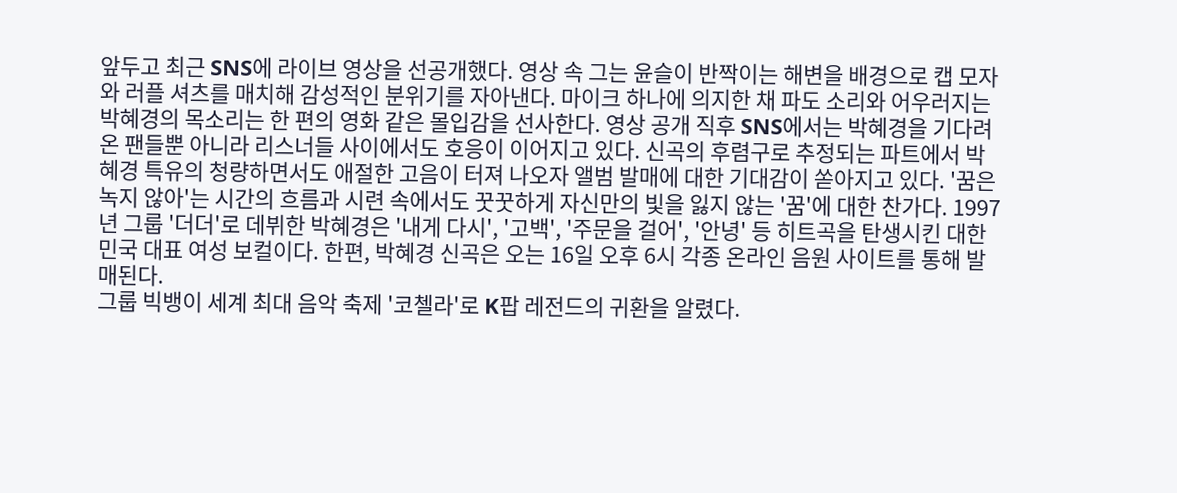앞두고 최근 SNS에 라이브 영상을 선공개했다. 영상 속 그는 윤슬이 반짝이는 해변을 배경으로 캡 모자와 러플 셔츠를 매치해 감성적인 분위기를 자아낸다. 마이크 하나에 의지한 채 파도 소리와 어우러지는 박혜경의 목소리는 한 편의 영화 같은 몰입감을 선사한다. 영상 공개 직후 SNS에서는 박혜경을 기다려온 팬들뿐 아니라 리스너들 사이에서도 호응이 이어지고 있다. 신곡의 후렴구로 추정되는 파트에서 박혜경 특유의 청량하면서도 애절한 고음이 터져 나오자 앨범 발매에 대한 기대감이 쏟아지고 있다. '꿈은 녹지 않아'는 시간의 흐름과 시련 속에서도 꿋꿋하게 자신만의 빛을 잃지 않는 '꿈'에 대한 찬가다. 1997년 그룹 '더더'로 데뷔한 박혜경은 '내게 다시', '고백', '주문을 걸어', '안녕' 등 히트곡을 탄생시킨 대한민국 대표 여성 보컬이다. 한편, 박혜경 신곡은 오는 16일 오후 6시 각종 온라인 음원 사이트를 통해 발매된다.
그룹 빅뱅이 세계 최대 음악 축제 '코첼라'로 K팝 레전드의 귀환을 알렸다.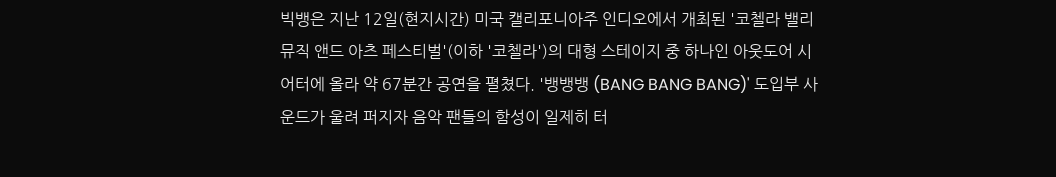빅뱅은 지난 12일(현지시간) 미국 캘리포니아주 인디오에서 개최된 '코첼라 밸리 뮤직 앤드 아츠 페스티벌'(이하 '코첼라')의 대형 스테이지 중 하나인 아웃도어 시어터에 올라 약 67분간 공연을 펼쳤다. '뱅뱅뱅 (BANG BANG BANG)' 도입부 사운드가 울려 퍼지자 음악 팬들의 함성이 일제히 터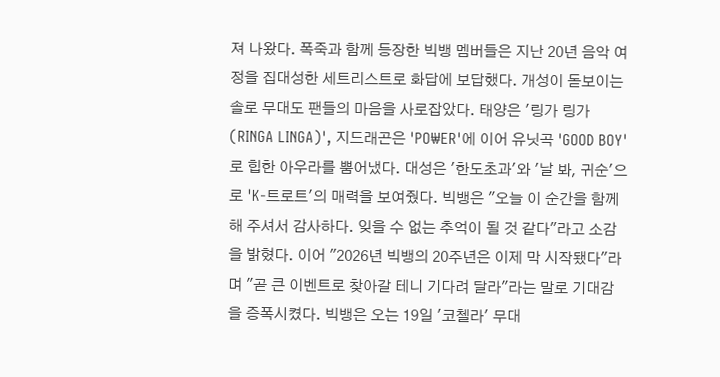져 나왔다. 폭죽과 함께 등장한 빅뱅 멤버들은 지난 20년 음악 여정을 집대성한 세트리스트로 화답에 보답했다. 개성이 돋보이는 솔로 무대도 팬들의 마음을 사로잡았다. 태양은 '링가 링가 (RINGA LINGA)', 지드래곤은 'PO₩ER'에 이어 유닛곡 'GOOD BOY'로 힙한 아우라를 뿜어냈다. 대성은 '한도초과'와 '날 봐, 귀순'으로 'K-트로트'의 매력을 보여줬다. 빅뱅은 "오늘 이 순간을 함께해 주셔서 감사하다. 잊을 수 없는 추억이 될 것 같다"라고 소감을 밝혔다. 이어 "2026년 빅뱅의 20주년은 이제 막 시작됐다"라며 "곧 큰 이벤트로 찾아갈 테니 기다려 달라"라는 말로 기대감을 증폭시켰다. 빅뱅은 오는 19일 '코첼라' 무대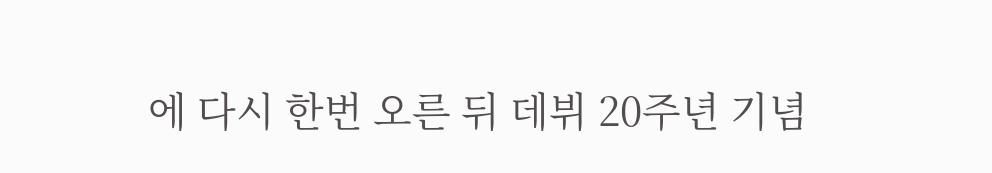에 다시 한번 오른 뒤 데뷔 20주년 기념